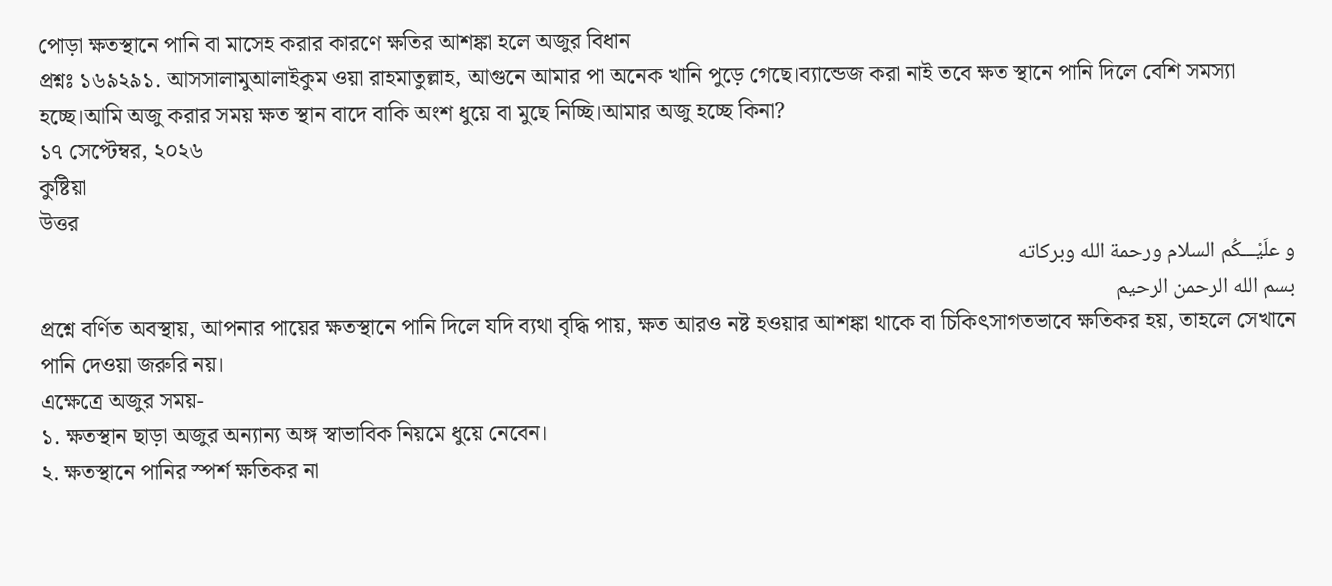পোড়া ক্ষতস্থানে পানি বা মাসেহ করার কারণে ক্ষতির আশঙ্কা হলে অজুর বিধান
প্রশ্নঃ ১৬৯২৯১. আসসালামুআলাইকুম ওয়া রাহমাতুল্লাহ, আগুনে আমার পা অনেক খানি পুড়ে গেছে।ব্যান্ডেজ করা নাই তবে ক্ষত স্থানে পানি দিলে বেশি সমস্যা হচ্ছে।আমি অজু করার সময় ক্ষত স্থান বাদে বাকি অংশ ধুয়ে বা মুছে নিচ্ছি।আমার অজু হচ্ছে কিনা?
১৭ সেপ্টেম্বর, ২০২৬
কুষ্টিয়া
উত্তর
و علَيْـــكُم السلام ورحمة الله وبركاته
بسم الله الرحمن الرحيم
প্রশ্নে বর্ণিত অবস্থায়, আপনার পায়ের ক্ষতস্থানে পানি দিলে যদি ব্যথা বৃদ্ধি পায়, ক্ষত আরও নষ্ট হওয়ার আশঙ্কা থাকে বা চিকিৎসাগতভাবে ক্ষতিকর হয়, তাহলে সেখানে পানি দেওয়া জরুরি নয়।
এক্ষেত্রে অজুর সময়-
১. ক্ষতস্থান ছাড়া অজুর অন্যান্য অঙ্গ স্বাভাবিক নিয়মে ধুয়ে নেবেন।
২. ক্ষতস্থানে পানির স্পর্শ ক্ষতিকর না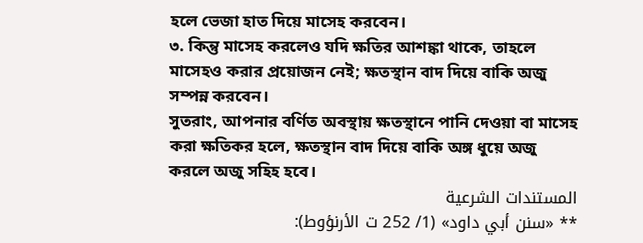হলে ভেজা হাত দিয়ে মাসেহ করবেন।
৩. কিন্তু মাসেহ করলেও যদি ক্ষতির আশঙ্কা থাকে, তাহলে মাসেহও করার প্রয়োজন নেই; ক্ষতস্থান বাদ দিয়ে বাকি অজু সম্পন্ন করবেন।
সুতরাং, আপনার বর্ণিত অবস্থায় ক্ষতস্থানে পানি দেওয়া বা মাসেহ করা ক্ষতিকর হলে, ক্ষতস্থান বাদ দিয়ে বাকি অঙ্গ ধুয়ে অজু করলে অজু সহিহ হবে।
المستندات الشرعية
** «سنن أبي داود» (1/ 252 ت الأرنؤوط):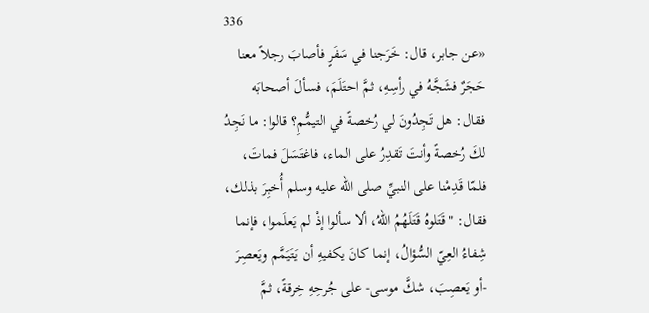336
«عن جابر، قال: خَرَجنا في سَفَرٍ فأصابَ رجلاً معنا حَجَرٌ فشَجَّهُ في رأسِهِ، ثمَّ احتَلَمَ، فسألَ أصحابَه فقال: هل تَجِدُونَ لي رُخصةً في التيمُّمِ؟ قالوا: ما نَجِدُ لكَ رُخصةً وأنتَ تَقدِرُ على الماء، فاغتَسَلَ فماتَ، فلمّا قَدِمْنا على النبيِّ صلى الله عليه وسلم أُخبِرَ بذلك، فقال: "قَتَلوهُ قَتَلَهُمُ اللهُ، ألا سألوا إذْ لم يَعلَموا، فإنما شِفاءُ العِيّ السُّؤالُ، إنما كانَ يكفيهِ أن يَتَيَمَّم ويَعصِرَ -أو يَعصِبَ، شكَّ موسى- على جُرحِهِ خِرقةً، ثمَّ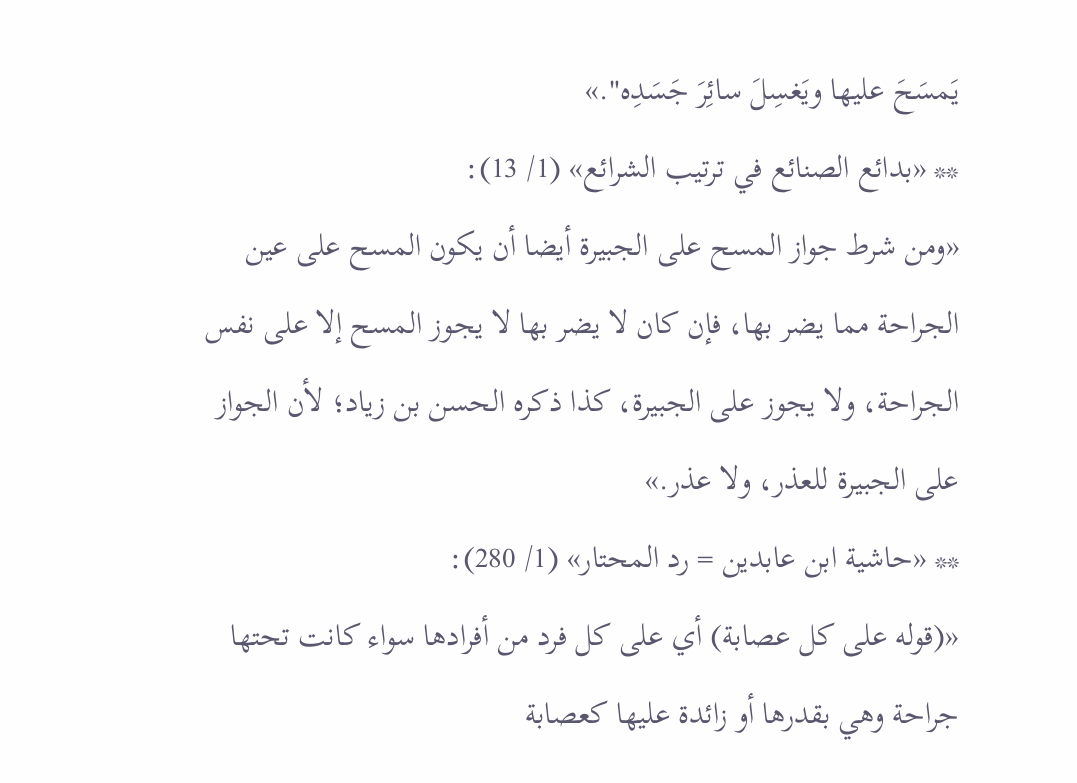يَمسَحَ عليها ويَغسِلَ سائِرَ جَسَدِه".»
** «بدائع الصنائع في ترتيب الشرائع» (1/ 13):
«ومن شرط جواز المسح على الجبيرة أيضا أن يكون المسح على عين الجراحة مما يضر بها، فإن كان لا يضر بها لا يجوز المسح إلا على نفس الجراحة، ولا يجوز على الجبيرة، كذا ذكره الحسن بن زياد؛ لأن الجواز على الجبيرة للعذر، ولا عذر.»
** «حاشية ابن عابدين = رد المحتار» (1/ 280):
«(قوله على كل عصابة) أي على كل فرد من أفرادها سواء كانت تحتها جراحة وهي بقدرها أو زائدة عليها كعصابة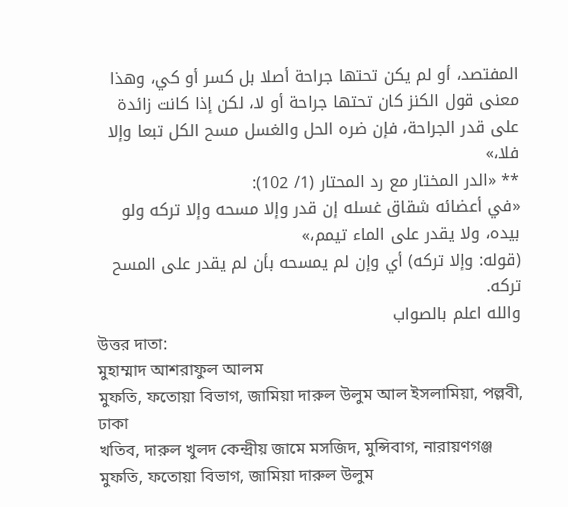المفتصد، أو لم يكن تحتها جراحة أصلا بل كسر أو كي، وهذا معنى قول الكنز كان تحتها جراحة أو لا، لكن إذا كانت زائدة على قدر الجراحة، فإن ضره الحل والغسل مسح الكل تبعا وإلا فلا،»
** «الدر المختار مع رد المحتار (1/ 102):
«في أعضائه شقاق غسله إن قدر وإلا مسحه وإلا تركه ولو بيده، ولا يقدر على الماء تيمم،»
(قوله: وإلا تركه) أي وإن لم يمسحه بأن لم يقدر على المسح تركه.
والله اعلم بالصواب
উত্তর দাতা:
মুহাম্মাদ আশরাফুল আলম
মুফতি, ফতোয়া বিভাগ, জামিয়া দারুল উলুম আল ইসলামিয়া, পল্লবী, ঢাকা
খতিব, দারুল খুলদ কেন্দ্রীয় জামে মসজিদ, মুন্সিবাগ, নারায়ণগঞ্জ
মুফতি, ফতোয়া বিভাগ, জামিয়া দারুল উলুম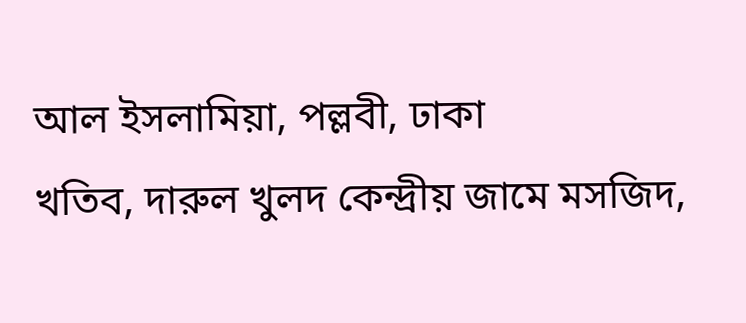আল ইসলামিয়া, পল্লবী, ঢাকা
খতিব, দারুল খুলদ কেন্দ্রীয় জামে মসজিদ,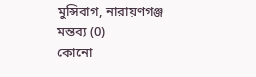মুন্সিবাগ, নারায়ণগঞ্জ
মন্তব্য (0)
কোনো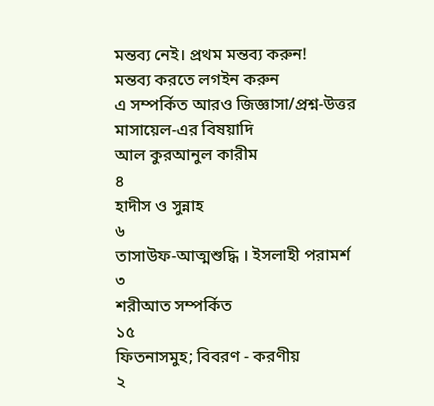মন্তব্য নেই। প্রথম মন্তব্য করুন!
মন্তব্য করতে লগইন করুন
এ সম্পর্কিত আরও জিজ্ঞাসা/প্রশ্ন-উত্তর
মাসায়েল-এর বিষয়াদি
আল কুরআনুল কারীম
৪
হাদীস ও সুন্নাহ
৬
তাসাউফ-আত্মশুদ্ধি । ইসলাহী পরামর্শ
৩
শরীআত সম্পর্কিত
১৫
ফিতনাসমুহ; বিবরণ - করণীয়
২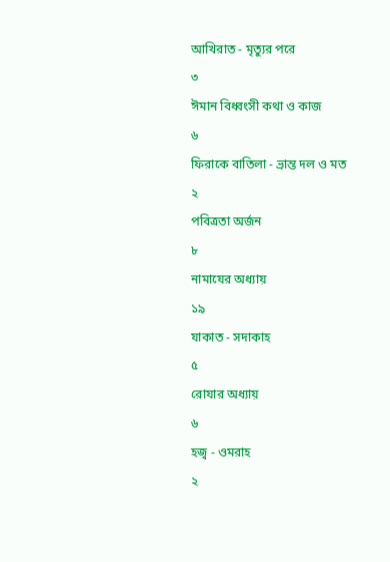আখিরাত - মৃত্যুর পরে
৩
ঈমান বিধ্বংসী কথা ও কাজ
৬
ফিরাকে বাতিলা - ভ্রান্ত দল ও মত
২
পবিত্রতা অর্জন
৮
নামাযের অধ্যায়
১৯
যাকাত - সদাকাহ
৫
রোযার অধ্যায়
৬
হজ্ব - ওমরাহ
২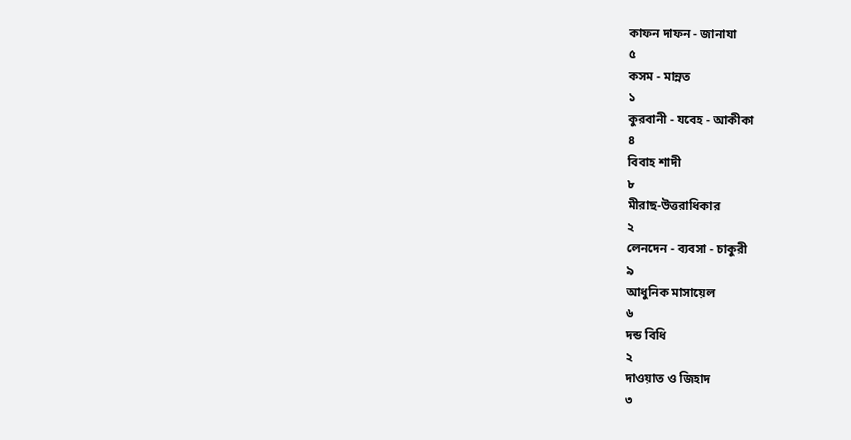কাফন দাফন - জানাযা
৫
কসম - মান্নত
১
কুরবানী - যবেহ - আকীকা
৪
বিবাহ শাদী
৮
মীরাছ-উত্তরাধিকার
২
লেনদেন - ব্যবসা - চাকুরী
৯
আধুনিক মাসায়েল
৬
দন্ড বিধি
২
দাওয়াত ও জিহাদ
৩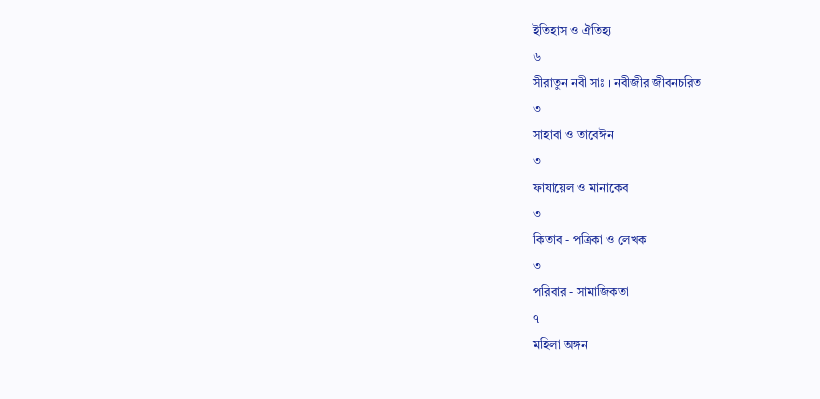ইতিহাস ও ঐতিহ্য
৬
সীরাতুন নবী সাঃ । নবীজীর জীবনচরিত
৩
সাহাবা ও তাবেঈন
৩
ফাযায়েল ও মানাকেব
৩
কিতাব - পত্রিকা ও লেখক
৩
পরিবার - সামাজিকতা
৭
মহিলা অঙ্গন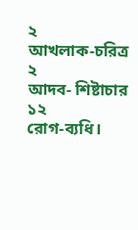২
আখলাক-চরিত্র
২
আদব- শিষ্টাচার
১২
রোগ-ব্যধি।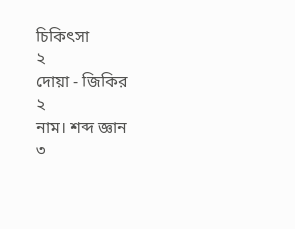চিকিৎসা
২
দোয়া - জিকির
২
নাম। শব্দ জ্ঞান
৩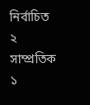নির্বাচিত
২
সাম্প্রতিক
১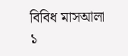বিবিধ মাসআলা
১